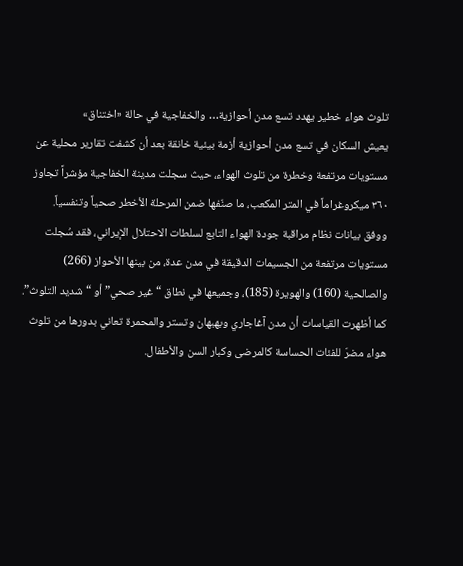تلوث هواء خطير يهدد تسع مدن أحوازية… والخفاجية في حالة «اختناق»
يعيش السكان في تسع مدن أحوازية أزمة بيئية خانقة بعد أن كشفت تقارير محلية عن مستويات مرتفعة وخطرة من تلوث الهواء، حيث سجلت مدينة الخفاجية مؤشراً تجاوز ٣٦٠ ميكروغراماً في المتر المكعب، ما صنّفها ضمن المرحلة الأخطر صحياً وتنفسياً.
ووفق بيانات نظام مراقبة جودة الهواء التابع لسلطات الاحتلال الإيراني، فقد سُجلت مستويات مرتفعة من الجسيمات الدقيقة في مدن عدة، من بينها الأحواز (266) والصالحية (160) والهويرة (185)، وجميعها في نطاق “غير صحي” أو “شديد التلوث”.
كما أظهرت القياسات أن مدن آغاجاري وبهبهان وتستر والمحمرة تعاني بدورها من تلوث هواء مضرّ للفئات الحساسة كالمرضى وكبار السن والأطفال.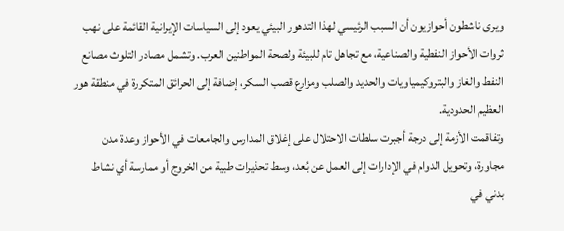ويرى ناشطون أحوازيون أن السبب الرئيسي لهذا التدهور البيئي يعود إلى السياسات الإيرانية القائمة على نهب ثروات الأحواز النفطية والصناعية، مع تجاهل تام للبيئة ولصحة المواطنين العرب. وتشمل مصادر التلوث مصانع النفط والغاز والبتروكيمياويات والحديد والصلب ومزارع قصب السكر، إضافة إلى الحرائق المتكررة في منطقة هور العظيم الحدودية.
وتفاقمت الأزمة إلى درجة أجبرت سلطات الاحتلال على إغلاق المدارس والجامعات في الأحواز وعدة مدن مجاورة، وتحويل الدوام في الإدارات إلى العمل عن بُعد، وسط تحذيرات طبية من الخروج أو ممارسة أي نشاط بدني في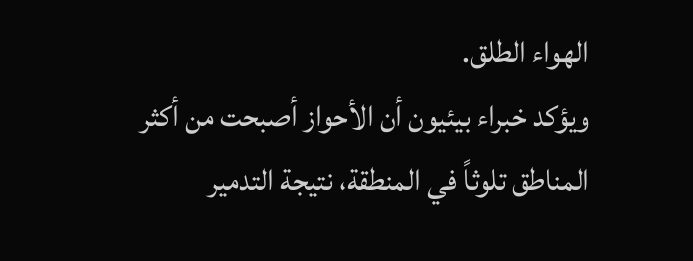الهواء الطلق.
ويؤكد خبراء بيئيون أن الأحواز أصبحت من أكثر المناطق تلوثاً في المنطقة، نتيجة التدمير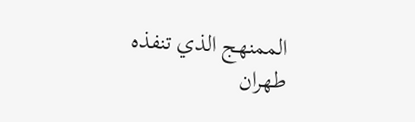الممنهج الذي تنفذه طهران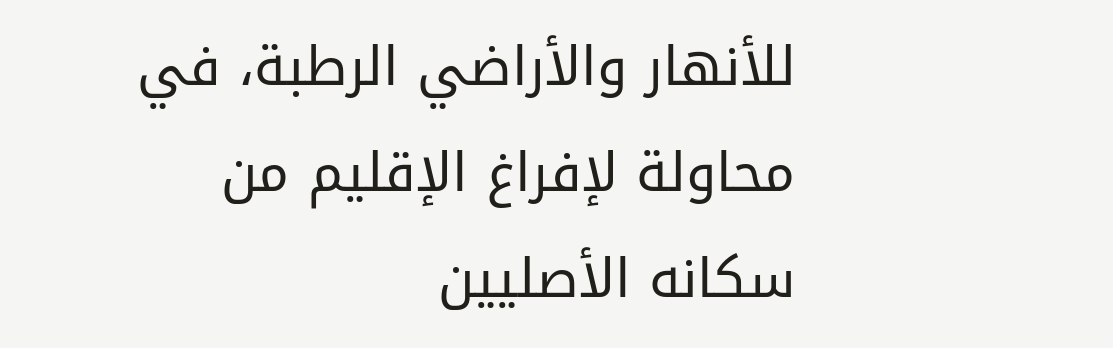للأنهار والأراضي الرطبة، في محاولة لإفراغ الإقليم من سكانه الأصليين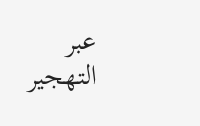عبر التهجير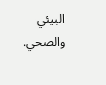البيئي والصحي.